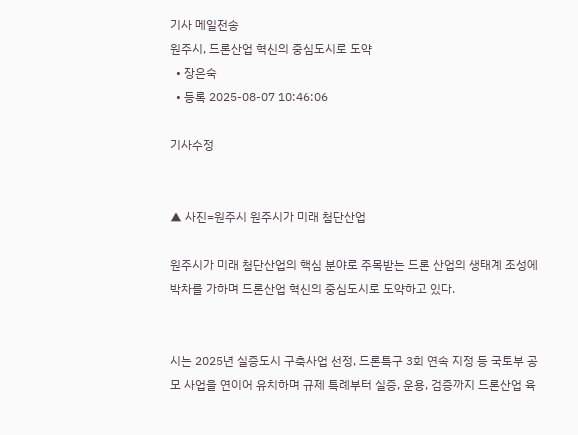기사 메일전송
원주시, 드론산업 혁신의 중심도시로 도약
  • 장은숙
  • 등록 2025-08-07 10:46:06

기사수정


▲ 사진=원주시 원주시가 미래 첨단산업

원주시가 미래 첨단산업의 핵심 분야로 주목받는 드론 산업의 생태계 조성에 박차를 가하며 드론산업 혁신의 중심도시로 도약하고 있다.


시는 2025년 실증도시 구축사업 선정, 드론특구 3회 연속 지정 등 국토부 공모 사업을 연이어 유치하며 규제 특례부터 실증, 운용, 검증까지 드론산업 육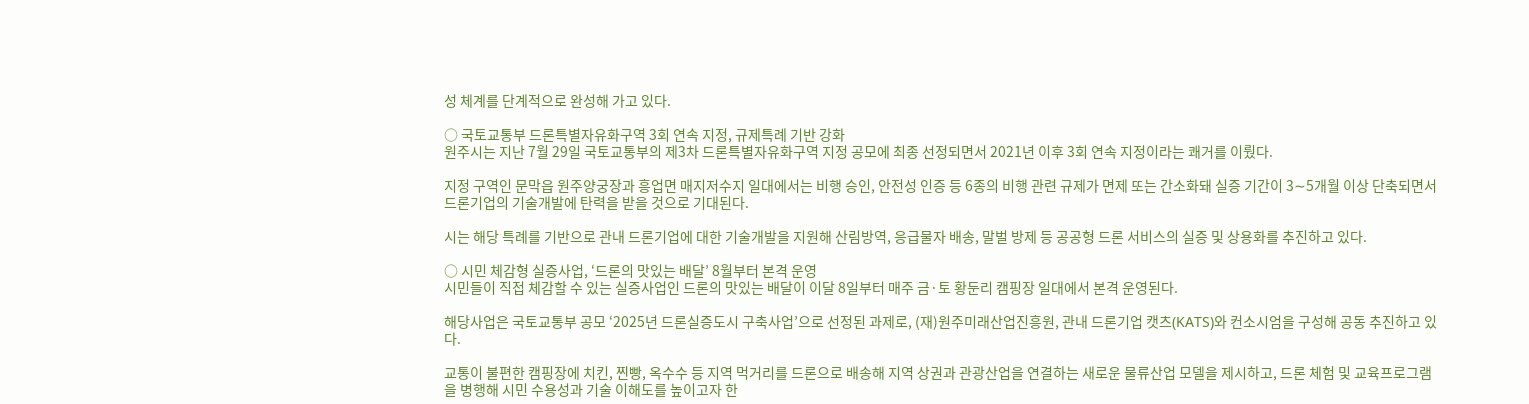성 체계를 단계적으로 완성해 가고 있다.

○ 국토교통부 드론특별자유화구역 3회 연속 지정, 규제특례 기반 강화
원주시는 지난 7월 29일 국토교통부의 제3차 드론특별자유화구역 지정 공모에 최종 선정되면서 2021년 이후 3회 연속 지정이라는 쾌거를 이뤘다.

지정 구역인 문막읍 원주양궁장과 흥업면 매지저수지 일대에서는 비행 승인, 안전성 인증 등 6종의 비행 관련 규제가 면제 또는 간소화돼 실증 기간이 3∼5개월 이상 단축되면서 드론기업의 기술개발에 탄력을 받을 것으로 기대된다.

시는 해당 특례를 기반으로 관내 드론기업에 대한 기술개발을 지원해 산림방역, 응급물자 배송, 말벌 방제 등 공공형 드론 서비스의 실증 및 상용화를 추진하고 있다.

○ 시민 체감형 실증사업, ‘드론의 맛있는 배달’ 8월부터 본격 운영
시민들이 직접 체감할 수 있는 실증사업인 드론의 맛있는 배달이 이달 8일부터 매주 금·토 황둔리 캠핑장 일대에서 본격 운영된다.

해당사업은 국토교통부 공모 ‘2025년 드론실증도시 구축사업’으로 선정된 과제로, (재)원주미래산업진흥원, 관내 드론기업 캣츠(KATS)와 컨소시엄을 구성해 공동 추진하고 있다.

교통이 불편한 캠핑장에 치킨, 찐빵, 옥수수 등 지역 먹거리를 드론으로 배송해 지역 상권과 관광산업을 연결하는 새로운 물류산업 모델을 제시하고, 드론 체험 및 교육프로그램을 병행해 시민 수용성과 기술 이해도를 높이고자 한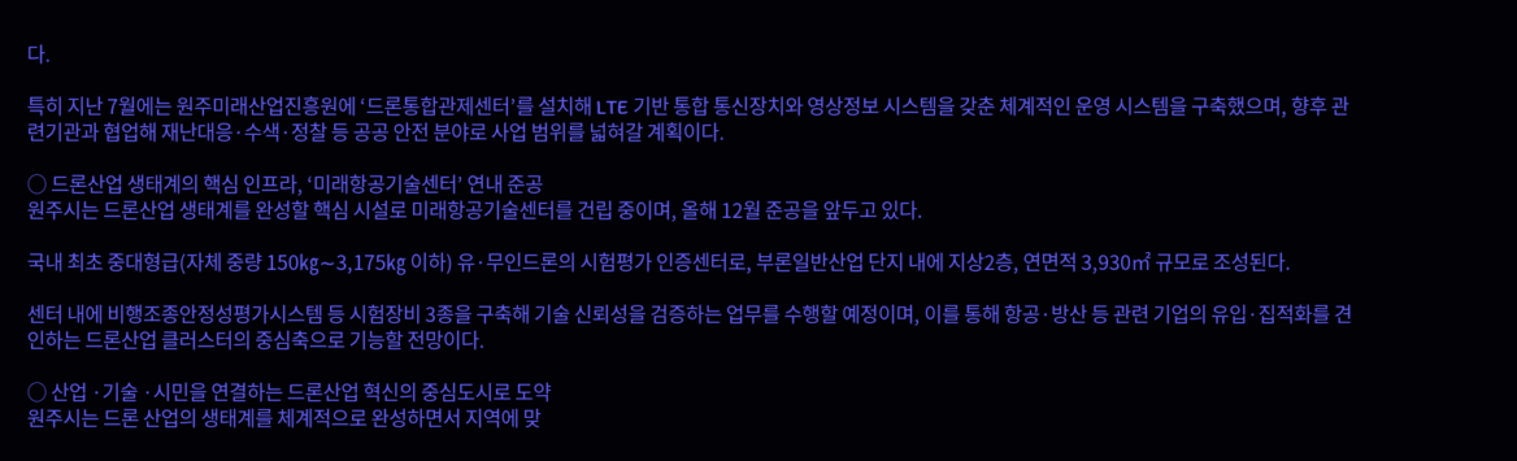다.

특히 지난 7월에는 원주미래산업진흥원에 ‘드론통합관제센터’를 설치해 LTE 기반 통합 통신장치와 영상정보 시스템을 갖춘 체계적인 운영 시스템을 구축했으며, 향후 관련기관과 협업해 재난대응·수색·정찰 등 공공 안전 분야로 사업 범위를 넓혀갈 계획이다.

○ 드론산업 생태계의 핵심 인프라, ‘미래항공기술센터’ 연내 준공
원주시는 드론산업 생태계를 완성할 핵심 시설로 미래항공기술센터를 건립 중이며, 올해 12월 준공을 앞두고 있다.

국내 최초 중대형급(자체 중량 150㎏∼3,175㎏ 이하) 유·무인드론의 시험평가 인증센터로, 부론일반산업 단지 내에 지상2층, 연면적 3,930㎡ 규모로 조성된다.

센터 내에 비행조종안정성평가시스템 등 시험장비 3종을 구축해 기술 신뢰성을 검증하는 업무를 수행할 예정이며, 이를 통해 항공·방산 등 관련 기업의 유입·집적화를 견인하는 드론산업 클러스터의 중심축으로 기능할 전망이다.

○ 산업 ·기술 ·시민을 연결하는 드론산업 혁신의 중심도시로 도약
원주시는 드론 산업의 생태계를 체계적으로 완성하면서 지역에 맞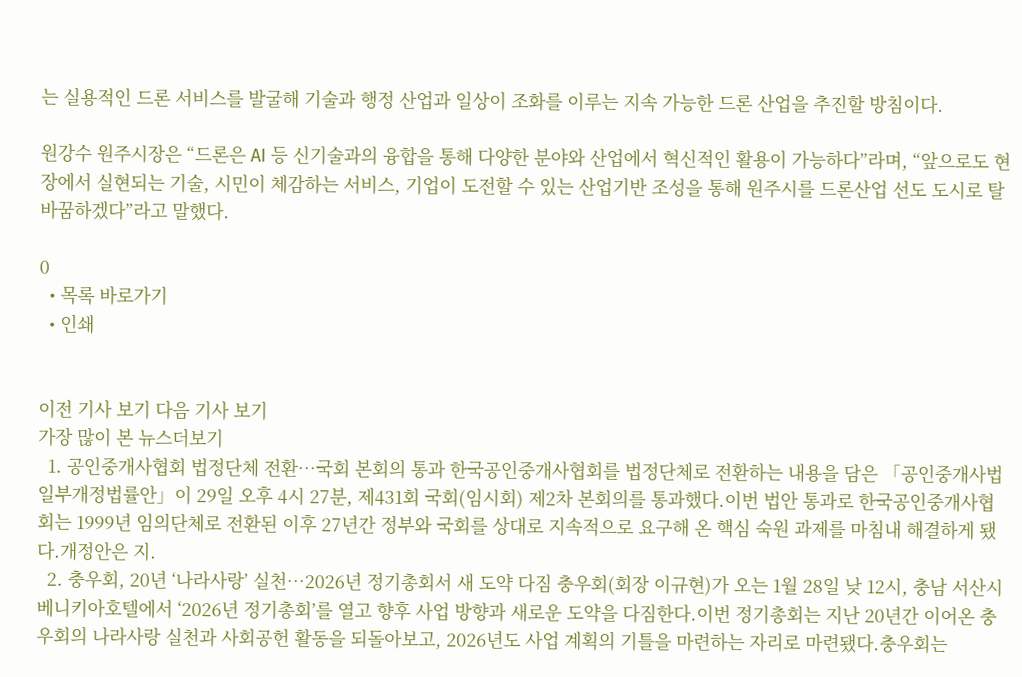는 실용적인 드론 서비스를 발굴해 기술과 행정 산업과 일상이 조화를 이루는 지속 가능한 드론 산업을 추진할 방침이다.

원강수 원주시장은 “드론은 AI 등 신기술과의 융합을 통해 다양한 분야와 산업에서 혁신적인 활용이 가능하다”라며, “앞으로도 현장에서 실현되는 기술, 시민이 체감하는 서비스, 기업이 도전할 수 있는 산업기반 조성을 통해 원주시를 드론산업 선도 도시로 탈바꿈하겠다”라고 말했다.

0
  • 목록 바로가기
  • 인쇄


이전 기사 보기 다음 기사 보기
가장 많이 본 뉴스더보기
  1. 공인중개사협회 법정단체 전환…국회 본회의 통과 한국공인중개사협회를 법정단체로 전환하는 내용을 담은 「공인중개사법 일부개정법률안」이 29일 오후 4시 27분, 제431회 국회(임시회) 제2차 본회의를 통과했다.이번 법안 통과로 한국공인중개사협회는 1999년 임의단체로 전환된 이후 27년간 정부와 국회를 상대로 지속적으로 요구해 온 핵심 숙원 과제를 마침내 해결하게 됐다.개정안은 지.
  2. 충우회, 20년 ‘나라사랑’ 실천…2026년 정기총회서 새 도약 다짐 충우회(회장 이규현)가 오는 1월 28일 낮 12시, 충남 서산시 베니키아호텔에서 ‘2026년 정기총회’를 열고 향후 사업 방향과 새로운 도약을 다짐한다.이번 정기총회는 지난 20년간 이어온 충우회의 나라사랑 실천과 사회공헌 활동을 되돌아보고, 2026년도 사업 계획의 기틀을 마련하는 자리로 마련됐다.충우회는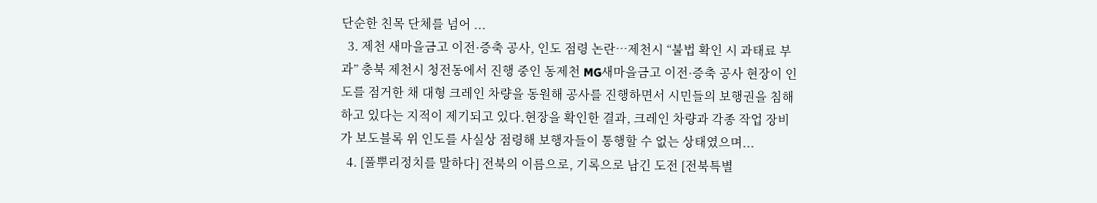단순한 친목 단체를 넘어 ...
  3. 제천 새마을금고 이전·증축 공사, 인도 점령 논란…제천시 “불법 확인 시 과태료 부과” 충북 제천시 청전동에서 진행 중인 동제천 MG새마을금고 이전·증축 공사 현장이 인도를 점거한 채 대형 크레인 차량을 동원해 공사를 진행하면서 시민들의 보행권을 침해하고 있다는 지적이 제기되고 있다.현장을 확인한 결과, 크레인 차량과 각종 작업 장비가 보도블록 위 인도를 사실상 점령해 보행자들이 통행할 수 없는 상태였으며...
  4. [풀뿌리정치를 말하다] 전북의 이름으로, 기록으로 남긴 도전 [전북특별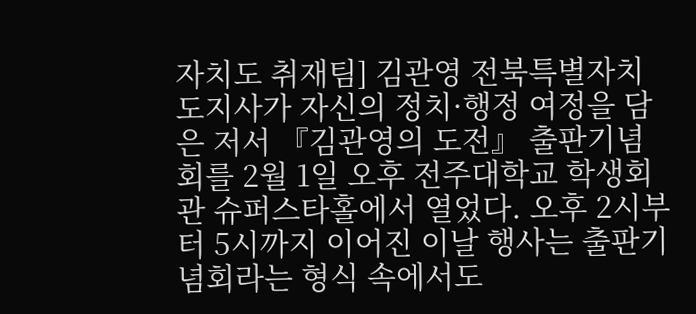자치도 취재팀] 김관영 전북특별자치도지사가 자신의 정치·행정 여정을 담은 저서 『김관영의 도전』 출판기념회를 2월 1일 오후 전주대학교 학생회관 슈퍼스타홀에서 열었다. 오후 2시부터 5시까지 이어진 이날 행사는 출판기념회라는 형식 속에서도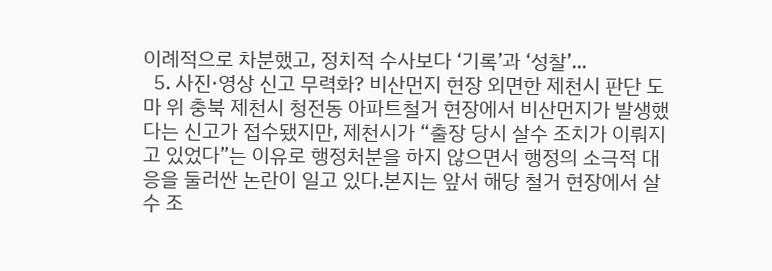이례적으로 차분했고, 정치적 수사보다 ‘기록’과 ‘성찰’...
  5. 사진·영상 신고 무력화? 비산먼지 현장 외면한 제천시 판단 도마 위 충북 제천시 청전동 아파트철거 현장에서 비산먼지가 발생했다는 신고가 접수됐지만, 제천시가 “출장 당시 살수 조치가 이뤄지고 있었다”는 이유로 행정처분을 하지 않으면서 행정의 소극적 대응을 둘러싼 논란이 일고 있다.본지는 앞서 해당 철거 현장에서 살수 조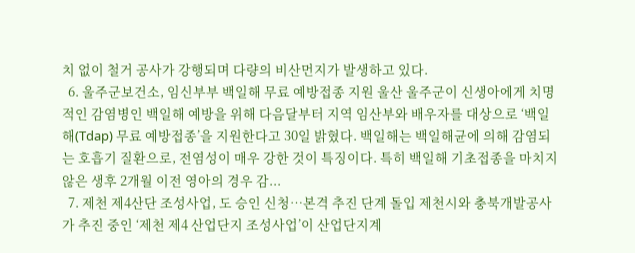치 없이 철거 공사가 강행되며 다량의 비산먼지가 발생하고 있다.
  6. 울주군보건소, 임신부부 백일해 무료 예방접종 지원 울산 울주군이 신생아에게 치명적인 감염병인 백일해 예방을 위해 다음달부터 지역 임산부와 배우자를 대상으로 ‘백일해(Tdap) 무료 예방접종’을 지원한다고 30일 밝혔다. 백일해는 백일해균에 의해 감염되는 호흡기 질환으로, 전염성이 매우 강한 것이 특징이다. 특히 백일해 기초접종을 마치지 않은 생후 2개월 이전 영아의 경우 감...
  7. 제천 제4산단 조성사업, 도 승인 신청…본격 추진 단계 돌입 제천시와 충북개발공사가 추진 중인 ‘제천 제4 산업단지 조성사업’이 산업단지계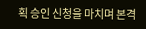획 승인 신청을 마치며 본격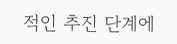적인 추진 단계에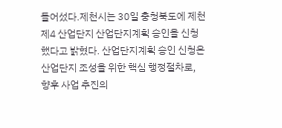들어섰다.제천시는 30일 충청북도에 제천 제4 산업단지 산업단지계획 승인을 신청했다고 밝혔다. 산업단지계획 승인 신청은 산업단지 조성을 위한 핵심 행정절차로, 향후 사업 추진의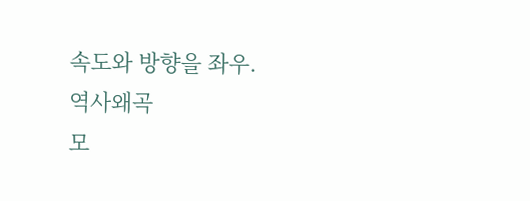속도와 방향을 좌우.
역사왜곡
모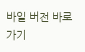바일 버전 바로가기